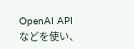OpenAI APIなどを使い、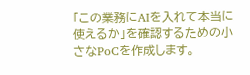「この業務にAIを入れて本当に使えるか」を確認するための小さなPoCを作成します。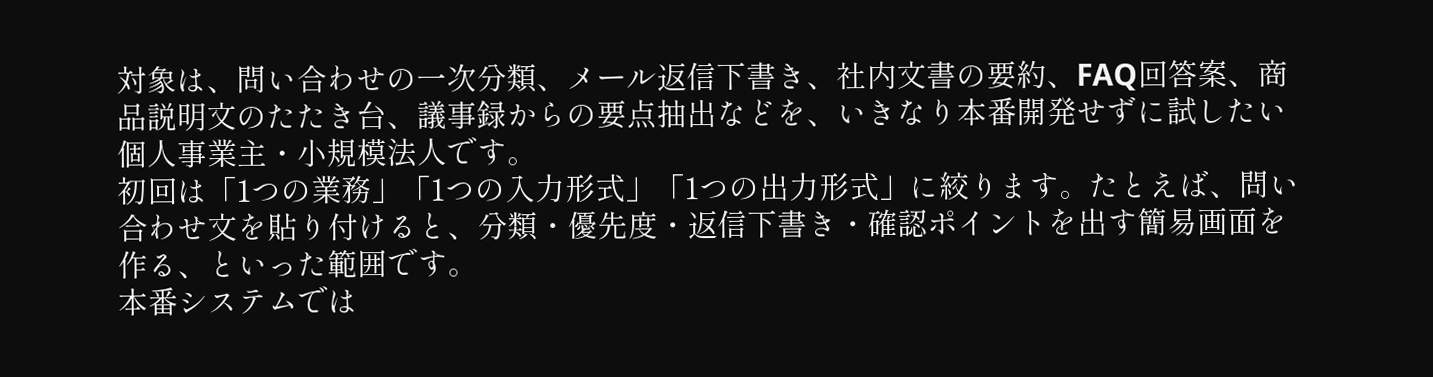対象は、問い合わせの一次分類、メール返信下書き、社内文書の要約、FAQ回答案、商品説明文のたたき台、議事録からの要点抽出などを、いきなり本番開発せずに試したい個人事業主・小規模法人です。
初回は「1つの業務」「1つの入力形式」「1つの出力形式」に絞ります。たとえば、問い合わせ文を貼り付けると、分類・優先度・返信下書き・確認ポイントを出す簡易画面を作る、といった範囲です。
本番システムでは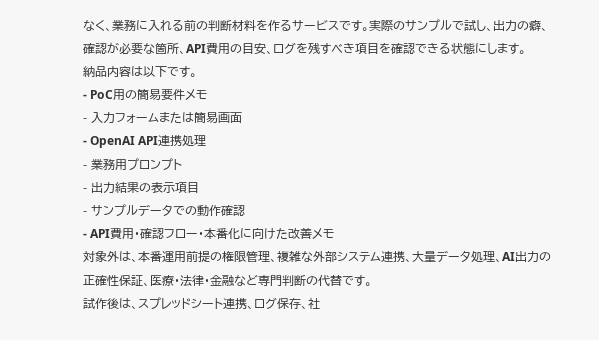なく、業務に入れる前の判断材料を作るサービスです。実際のサンプルで試し、出力の癖、確認が必要な箇所、API費用の目安、ログを残すべき項目を確認できる状態にします。
納品内容は以下です。
- PoC用の簡易要件メモ
- 入力フォームまたは簡易画面
- OpenAI API連携処理
- 業務用プロンプト
- 出力結果の表示項目
- サンプルデータでの動作確認
- API費用・確認フロー・本番化に向けた改善メモ
対象外は、本番運用前提の権限管理、複雑な外部システム連携、大量データ処理、AI出力の正確性保証、医療・法律・金融など専門判断の代替です。
試作後は、スプレッドシート連携、ログ保存、社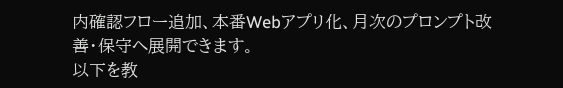内確認フロー追加、本番Webアプリ化、月次のプロンプト改善・保守へ展開できます。
以下を教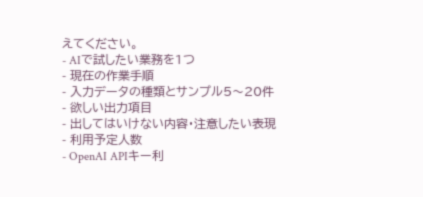えてください。
- AIで試したい業務を1つ
- 現在の作業手順
- 入力データの種類とサンプル5〜20件
- 欲しい出力項目
- 出してはいけない内容・注意したい表現
- 利用予定人数
- OpenAI APIキー利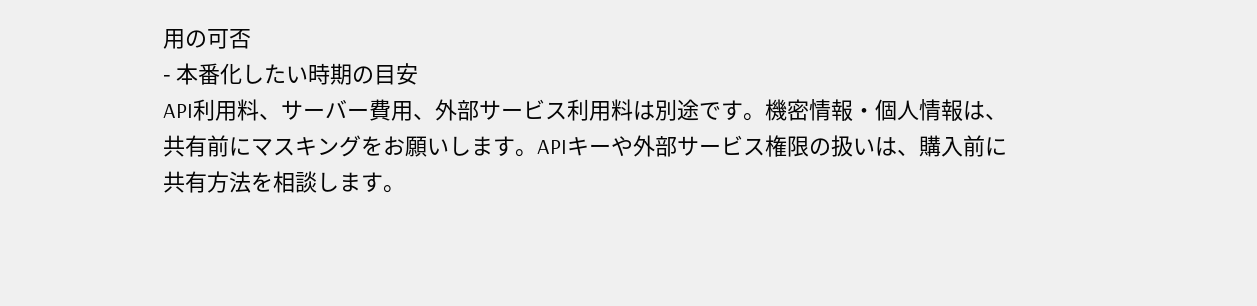用の可否
- 本番化したい時期の目安
API利用料、サーバー費用、外部サービス利用料は別途です。機密情報・個人情報は、共有前にマスキングをお願いします。APIキーや外部サービス権限の扱いは、購入前に共有方法を相談します。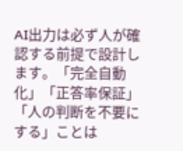AI出力は必ず人が確認する前提で設計します。「完全自動化」「正答率保証」「人の判断を不要にする」ことは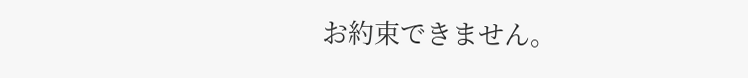お約束できません。